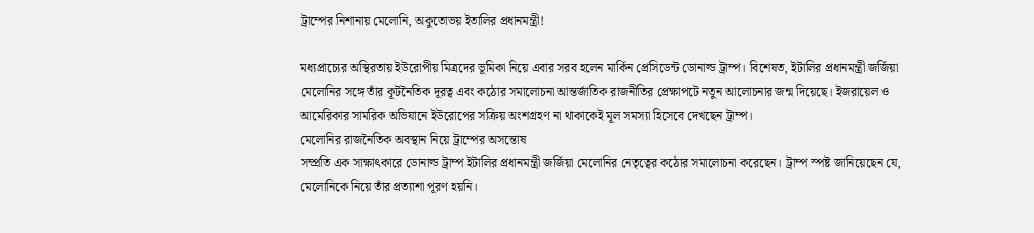ট্রাম্পের নিশানায় মেলোনি, অকুতোভয় ইতালির প্রধানমন্ত্রী!

মধ্যপ্রাচ্যের অস্থিরতায় ইউরোপীয় মিত্রদের ভূমিকা নিয়ে এবার সরব হলেন মার্কিন প্রেসিডেন্ট ডোনাল্ড ট্রাম্প। বিশেষত, ইটালির প্রধানমন্ত্রী জর্জিয়া মেলোনির সঙ্গে তাঁর কূটনৈতিক দূরত্ব এবং কঠোর সমালোচনা আন্তর্জাতিক রাজনীতির প্রেক্ষাপটে নতুন আলোচনার জন্ম দিয়েছে। ইজরায়েল ও আমেরিকার সামরিক অভিযানে ইউরোপের সক্রিয় অংশগ্রহণ না থাকাকেই মূল সমস্যা হিসেবে দেখছেন ট্রাম্প।
মেলোনির রাজনৈতিক অবস্থান নিয়ে ট্রাম্পের অসন্তোষ
সম্প্রতি এক সাক্ষাৎকারে ডোনাল্ড ট্রাম্প ইটালির প্রধানমন্ত্রী জর্জিয়া মেলোনির নেতৃত্বের কঠোর সমালোচনা করেছেন। ট্রাম্প স্পষ্ট জানিয়েছেন যে, মেলোনিকে নিয়ে তাঁর প্রত্যাশা পূরণ হয়নি।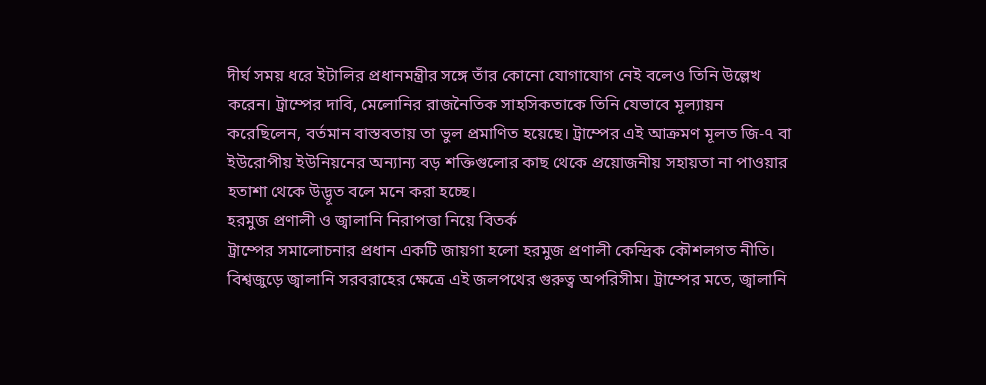দীর্ঘ সময় ধরে ইটালির প্রধানমন্ত্রীর সঙ্গে তাঁর কোনো যোগাযোগ নেই বলেও তিনি উল্লেখ করেন। ট্রাম্পের দাবি, মেলোনির রাজনৈতিক সাহসিকতাকে তিনি যেভাবে মূল্যায়ন করেছিলেন, বর্তমান বাস্তবতায় তা ভুল প্রমাণিত হয়েছে। ট্রাম্পের এই আক্রমণ মূলত জি-৭ বা ইউরোপীয় ইউনিয়নের অন্যান্য বড় শক্তিগুলোর কাছ থেকে প্রয়োজনীয় সহায়তা না পাওয়ার হতাশা থেকে উদ্ভূত বলে মনে করা হচ্ছে।
হরমুজ প্রণালী ও জ্বালানি নিরাপত্তা নিয়ে বিতর্ক
ট্রাম্পের সমালোচনার প্রধান একটি জায়গা হলো হরমুজ প্রণালী কেন্দ্রিক কৌশলগত নীতি। বিশ্বজুড়ে জ্বালানি সরবরাহের ক্ষেত্রে এই জলপথের গুরুত্ব অপরিসীম। ট্রাম্পের মতে, জ্বালানি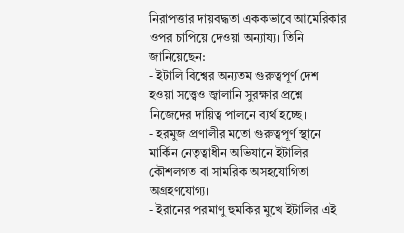নিরাপত্তার দায়বদ্ধতা এককভাবে আমেরিকার ওপর চাপিয়ে দেওয়া অন্যায্য। তিনি জানিয়েছেন:
- ইটালি বিশ্বের অন্যতম গুরুত্বপূর্ণ দেশ হওয়া সত্ত্বেও জ্বালানি সুরক্ষার প্রশ্নে নিজেদের দায়িত্ব পালনে ব্যর্থ হচ্ছে।
- হরমুজ প্রণালীর মতো গুরুত্বপূর্ণ স্থানে মার্কিন নেতৃত্বাধীন অভিযানে ইটালির কৌশলগত বা সামরিক অসহযোগিতা অগ্রহণযোগ্য।
- ইরানের পরমাণু হুমকির মুখে ইটালির এই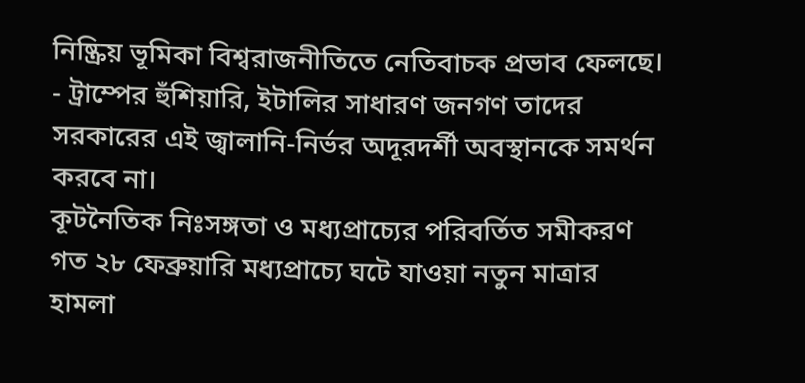নিষ্ক্রিয় ভূমিকা বিশ্বরাজনীতিতে নেতিবাচক প্রভাব ফেলছে।
- ট্রাম্পের হুঁশিয়ারি, ইটালির সাধারণ জনগণ তাদের সরকারের এই জ্বালানি-নির্ভর অদূরদর্শী অবস্থানকে সমর্থন করবে না।
কূটনৈতিক নিঃসঙ্গতা ও মধ্যপ্রাচ্যের পরিবর্তিত সমীকরণ
গত ২৮ ফেব্রুয়ারি মধ্যপ্রাচ্যে ঘটে যাওয়া নতুন মাত্রার হামলা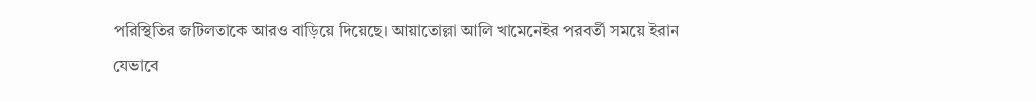পরিস্থিতির জটিলতাকে আরও বাড়িয়ে দিয়েছে। আয়াতোল্লা আলি খামেনেইর পরবর্তী সময়ে ইরান যেভাবে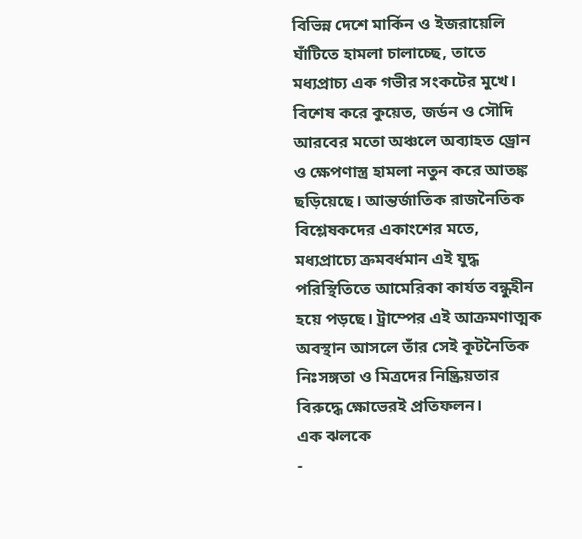বিভিন্ন দেশে মার্কিন ও ইজরায়েলি ঘাঁটিতে হামলা চালাচ্ছে, তাতে মধ্যপ্রাচ্য এক গভীর সংকটের মুখে। বিশেষ করে কুয়েত, জর্ডন ও সৌদি আরবের মতো অঞ্চলে অব্যাহত ড্রোন ও ক্ষেপণাস্ত্র হামলা নতুন করে আতঙ্ক ছড়িয়েছে। আন্তর্জাতিক রাজনৈতিক বিশ্লেষকদের একাংশের মতে, মধ্যপ্রাচ্যে ক্রমবর্ধমান এই যুদ্ধ পরিস্থিতিতে আমেরিকা কার্যত বন্ধুহীন হয়ে পড়ছে। ট্রাম্পের এই আক্রমণাত্মক অবস্থান আসলে তাঁর সেই কূটনৈতিক নিঃসঙ্গতা ও মিত্রদের নিষ্ক্রিয়তার বিরুদ্ধে ক্ষোভেরই প্রতিফলন।
এক ঝলকে
-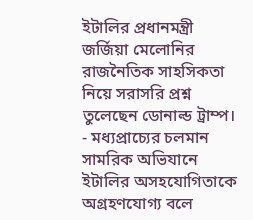ইটালির প্রধানমন্ত্রী জর্জিয়া মেলোনির রাজনৈতিক সাহসিকতা নিয়ে সরাসরি প্রশ্ন তুলেছেন ডোনাল্ড ট্রাম্প।
- মধ্যপ্রাচ্যের চলমান সামরিক অভিযানে ইটালির অসহযোগিতাকে অগ্রহণযোগ্য বলে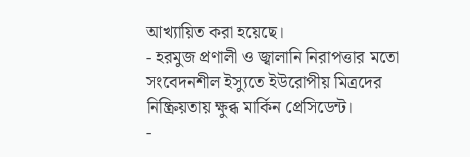আখ্যায়িত করা হয়েছে।
- হরমুজ প্রণালী ও জ্বালানি নিরাপত্তার মতো সংবেদনশীল ইস্যুতে ইউরোপীয় মিত্রদের নিষ্ক্রিয়তায় ক্ষুব্ধ মার্কিন প্রেসিডেন্ট।
-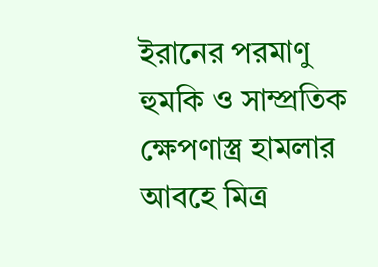ইরানের পরমাণু হুমকি ও সাম্প্রতিক ক্ষেপণাস্ত্র হামলার আবহে মিত্র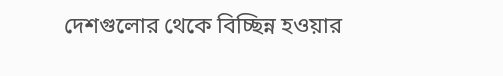দেশগুলোর থেকে বিচ্ছিন্ন হওয়ার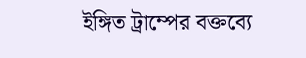ইঙ্গিত ট্রাম্পের বক্তব্যে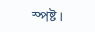স্পষ্ট।